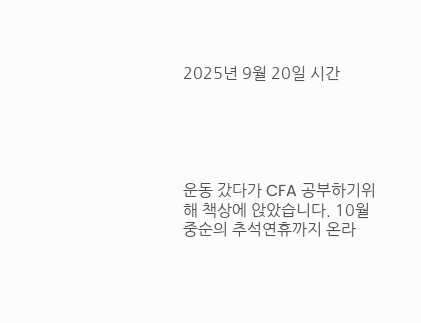2025년 9월 20일 시간





운동 갔다가 CFA 공부하기위해 책상에 앉았습니다. 10월 중순의 추석연휴까지 온라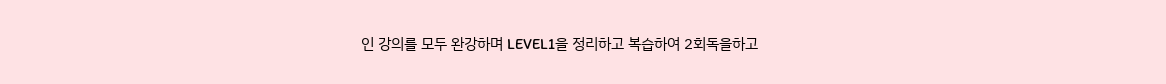인 강의를 모두 완강하며 LEVEL1을 정리하고 복습하여 2회독을하고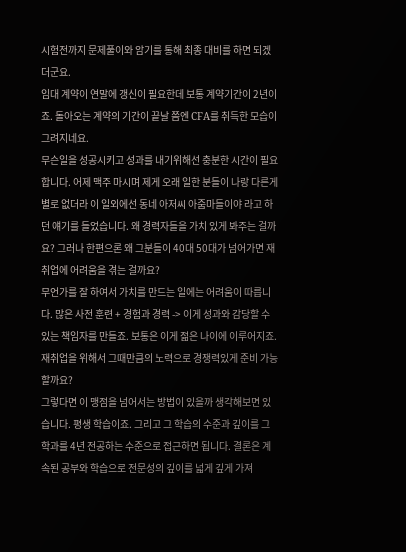시험전까지 문제풀이와 암기를 통해 최종 대비를 하면 되겠더군요.
임대 계약이 연말에 갱신이 필요한데 보통 계약기간이 2년이죠. 돌아오는 계약의 기간이 끝날 쯤엔 CFA를 취득한 모습이 그려지네요.
무슨일을 성공시키고 성과를 내기위해선 충분한 시간이 필요합니다. 어제 맥주 마시며 제게 오래 일한 분들이 나랑 다른게 별로 없더라 이 일외에선 동네 아저씨 아줌마들이야 라고 하던 얘기를 들었습니다. 왜 경력자들을 가치 있게 봐주는 걸까요? 그러나 한편으론 왜 그분들이 40대 50대가 넘어가면 재취업에 어려움을 겪는 걸까요?
무언가를 잘 하여서 가치를 만드는 일에는 어려움이 따릅니다. 많은 사전 훈련 + 경험과 경력 -> 이게 성과와 감당할 수 있는 책임자를 만들죠. 보통은 이게 젊은 나이에 이루어지죠. 재취업을 위해서 그때만큼의 노력으로 경쟁력있게 준비 가능할까요?
그렇다면 이 맹점을 넘어서는 방법이 있을까 생각해보면 있습니다. 평생 학습이죠. 그리고 그 학습의 수준과 깊이를 그 학과를 4년 전공하는 수준으로 접근하면 됩니다. 결론은 계속된 공부와 학습으로 전문성의 깊이를 넓게 깊게 가져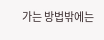가는 방법밖에는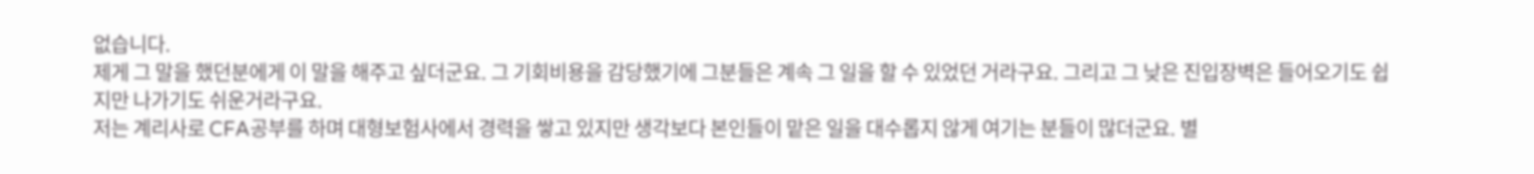없습니다.
제게 그 말을 했던분에게 이 말을 해주고 싶더군요. 그 기회비용을 감당했기에 그분들은 계속 그 일을 할 수 있었던 거라구요. 그리고 그 낮은 진입장벽은 들어오기도 쉽지만 나가기도 쉬운거라구요.
저는 계리사로 CFA공부를 하며 대형보험사에서 경력을 쌓고 있지만 생각보다 본인들이 맡은 일을 대수롭지 않게 여기는 분들이 많더군요. 별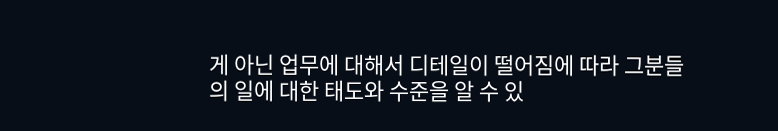게 아닌 업무에 대해서 디테일이 떨어짐에 따라 그분들의 일에 대한 태도와 수준을 알 수 있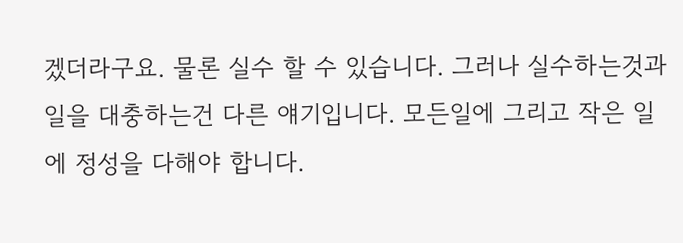겠더라구요. 물론 실수 할 수 있습니다. 그러나 실수하는것과 일을 대충하는건 다른 얘기입니다. 모든일에 그리고 작은 일에 정성을 다해야 합니다.